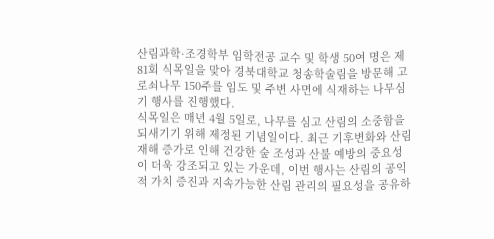산림과학·조경학부 임학전공 교수 및 학생 50여 명은 제81회 식목일을 맞아 경북대학교 청송학술림을 방문해 고로쇠나무 150주를 임도 및 주변 사면에 식재하는 나무심기 행사를 진행했다.
식목일은 매년 4월 5일로, 나무를 심고 산림의 소중함을 되새기기 위해 제정된 기념일이다. 최근 기후변화와 산림 재해 증가로 인해 건강한 숲 조성과 산불 예방의 중요성이 더욱 강조되고 있는 가운데, 이번 행사는 산림의 공익적 가치 증진과 지속가능한 산림 관리의 필요성을 공유하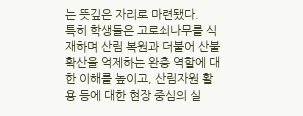는 뜻깊은 자리로 마련됐다.
특히 학생들은 고로쇠나무를 식재하며 산림 복원과 더불어 산불 확산을 억제하는 완충 역할에 대한 이해를 높이고, 산림자원 활용 등에 대한 현장 중심의 실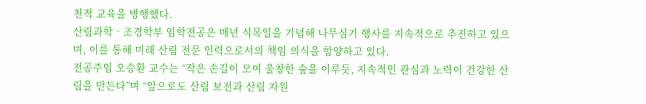천적 교육을 병행했다.
산림과학‧조경학부 임학전공은 매년 식목일을 기념해 나무심기 행사를 지속적으로 추진하고 있으며, 이를 통해 미래 산림 전문 인력으로서의 책임 의식을 함양하고 있다.
전공주임 오승환 교수는 “작은 손길이 모여 울창한 숲을 이루듯, 지속적인 관심과 노력이 건강한 산림을 만든다”며 “앞으로도 산림 보전과 산림 자원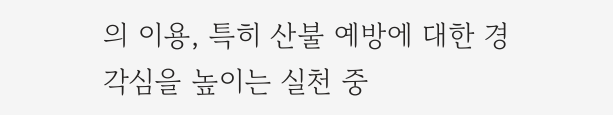의 이용, 특히 산불 예방에 대한 경각심을 높이는 실천 중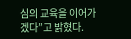심의 교육을 이어가겠다”고 밝혔다.